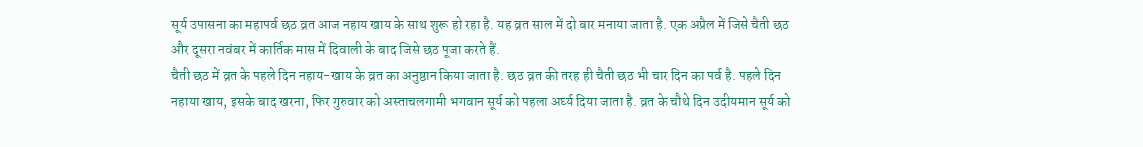सूर्य उपासना का महापर्व छठ व्रत आज नहाय खाय के साथ शुरू हो रहा है. यह व्रत साल में दो बार मनाया जाता है. एक अप्रैल में जिसे चैती छठ और दूसरा नवंबर में कार्तिक मास में दिवाली के बाद जिसे छठ पूजा करते हैं.
चैती छठ में व्रत के पहले दिन नहाय-खाय के व्रत का अनुष्ठान किया जाता है. छठ व्रत की तरह ही चैती छठ भी चार दिन का पर्व है. पहले दिन नहाया खाय, इसके बाद खरना, फिर गुरुवार को अस्ताचलगामी भगवान सूर्य को पहला अर्घ्य दिया जाता है. व्रत के चौथे दिन उदीयमान सूर्य को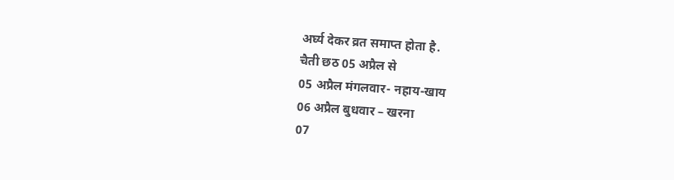अर्घ्य देकर व्रत समाप्त होता है.
चैती छठ 05 अप्रैल से
05 अप्रैल मंगलवार- नहाय-खाय
06 अप्रैल बुधवार – खरना
07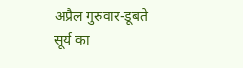अप्रैल गुरुवार-डूबते सूर्य का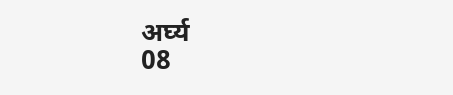अर्घ्य
08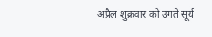अप्रैल शुक्रवार को उगते सूर्य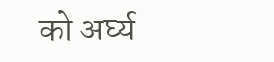को अर्घ्य